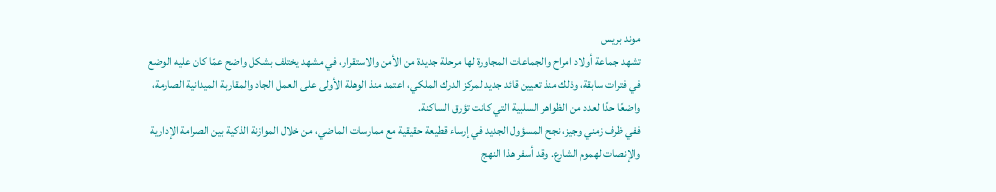موند بريس
تشهد جماعة أولاد امراح والجماعات المجاورة لها مرحلة جديدة من الأمن والاستقرار، في مشهد يختلف بشكل واضح عمّا كان عليه الوضع في فترات سابقة، وذلك منذ تعيين قائد جديد لمركز الدرك الملكي، اعتمد منذ الوهلة الأولى على العمل الجاد والمقاربة الميدانية الصارمة، واضعًا حدًا لعدد من الظواهر السلبية التي كانت تؤرق الساكنة.
ففي ظرف زمني وجيز، نجح المسؤول الجديد في إرساء قطيعة حقيقية مع ممارسات الماضي، من خلال الموازنة الذكية بين الصرامة الإدارية والإنصات لهموم الشارع. وقد أسفر هذا النهج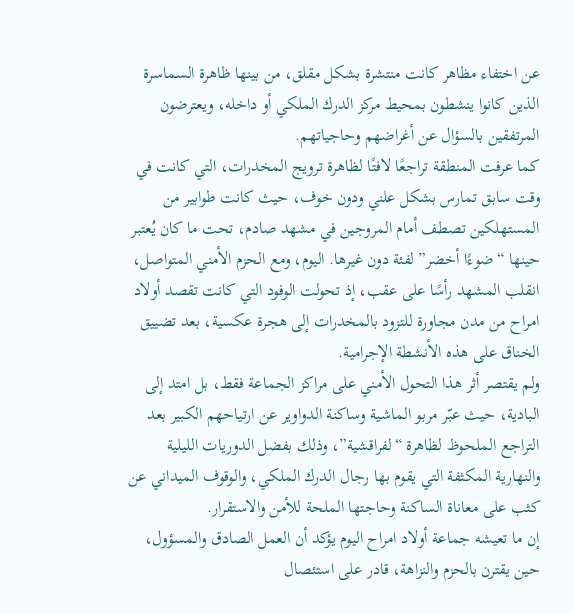عن اختفاء مظاهر كانت منتشرة بشكل مقلق، من بينها ظاهرة السماسرة الذين كانوا ينشطون بمحيط مركز الدرك الملكي أو داخله، ويعترضون المرتفقين بالسؤال عن أغراضهم وحاجياتهم.
كما عرفت المنطقة تراجعًا لافتًا لظاهرة ترويج المخدرات، التي كانت في وقت سابق تمارس بشكل علني ودون خوف، حيث كانت طوابير من المستهلكين تصطف أمام المروجين في مشهد صادم، تحت ما كان يُعتبر حينها “ضوءًا أخضر” لفئة دون غيرها. اليوم، ومع الحزم الأمني المتواصل، انقلب المشهد رأسًا على عقب، إذ تحولت الوفود التي كانت تقصد أولاد امراح من مدن مجاورة للتزود بالمخدرات إلى هجرة عكسية، بعد تضييق الخناق على هذه الأنشطة الإجرامية.
ولم يقتصر أثر هذا التحول الأمني على مراكز الجماعة فقط، بل امتد إلى البادية، حيث عبّر مربو الماشية وساكنة الدواوير عن ارتياحهم الكبير بعد التراجع الملحوظ لظاهرة “لفراقشية”، وذلك بفضل الدوريات الليلية والنهارية المكثفة التي يقوم بها رجال الدرك الملكي، والوقوف الميداني عن كثب على معاناة الساكنة وحاجتها الملحة للأمن والاستقرار.
إن ما تعيشه جماعة أولاد امراح اليوم يؤكد أن العمل الصادق والمسؤول، حين يقترن بالحزم والنزاهة، قادر على استئصال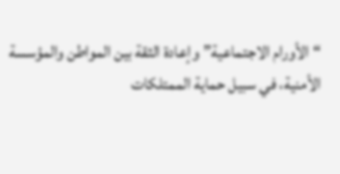“الأورام الاجتماعية” وإعادة الثقة بين المواطن والمؤسسة الأمنية، في سبيل حماية الممتلكات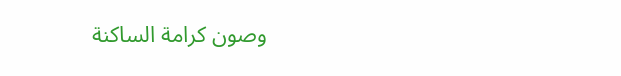وصون كرامة الساكنة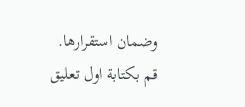وضمان استقرارها.
قم بكتابة اول تعليق